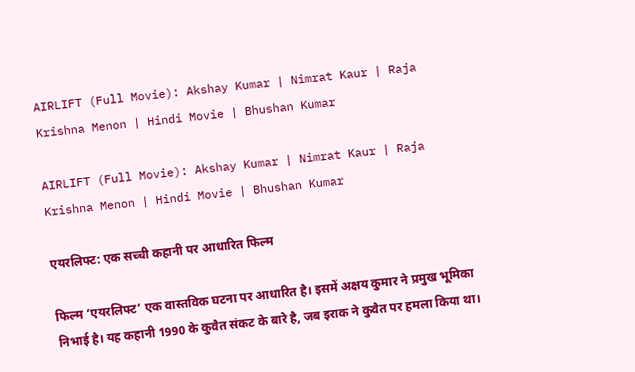AIRLIFT (Full Movie): Akshay Kumar | Nimrat Kaur | Raja Krishna Menon | Hindi Movie | Bhushan Kumar

AIRLIFT (Full Movie): Akshay Kumar | Nimrat Kaur | Raja Krishna Menon | Hindi Movie | Bhushan Kumar

एयरलिफ्ट: एक सच्ची कहानी पर आधारित फिल्म

फिल्म ‘एयरलिफ्ट’ एक वास्तविक घटना पर आधारित है। इसमें अक्षय कुमार ने प्रमुख भूमिका निभाई है। यह कहानी 1990 के कुवैत संकट के बारे है, जब इराक ने कुवैत पर हमला किया था।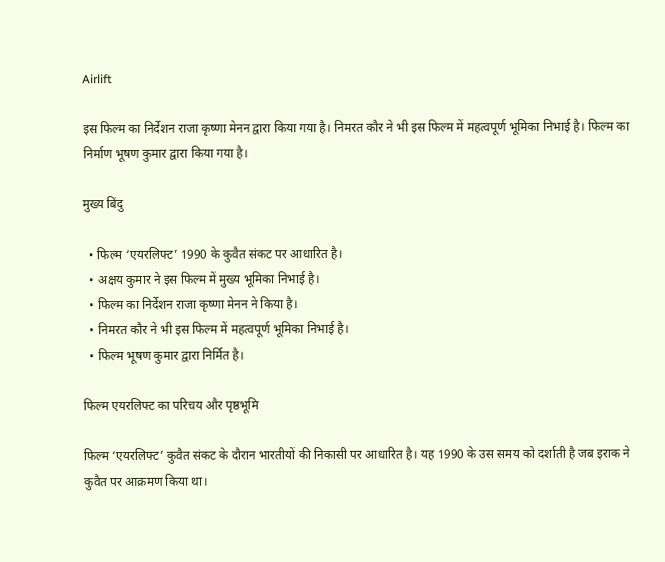Airlift

इस फिल्म का निर्देशन राजा कृष्णा मेनन द्वारा किया गया है। निमरत कौर ने भी इस फिल्म में महत्वपूर्ण भूमिका निभाई है। फिल्म का निर्माण भूषण कुमार द्वारा किया गया है।

मुख्य बिंदु

  • फिल्म ‘एयरलिफ्ट’ 1990 के कुवैत संकट पर आधारित है।
  • अक्षय कुमार ने इस फिल्म में मुख्य भूमिका निभाई है।
  • फिल्म का निर्देशन राजा कृष्णा मेनन ने किया है।
  • निमरत कौर ने भी इस फिल्म में महत्वपूर्ण भूमिका निभाई है।
  • फिल्म भूषण कुमार द्वारा निर्मित है।

फिल्म एयरलिफ्ट का परिचय और पृष्ठभूमि

फिल्म ‘एयरलिफ्ट’ कुवैत संकट के दौरान भारतीयों की निकासी पर आधारित है। यह 1990 के उस समय को दर्शाती है जब इराक ने कुवैत पर आक्रमण किया था।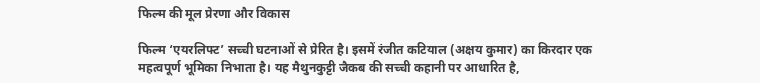फिल्म की मूल प्रेरणा और विकास

फिल्म ‘एयरलिफ्ट’ सच्ची घटनाओं से प्रेरित है। इसमें रंजीत कटियाल (अक्षय कुमार) का किरदार एक महत्वपूर्ण भूमिका निभाता है। यह मैथुनकुट्टी जैकब की सच्ची कहानी पर आधारित है,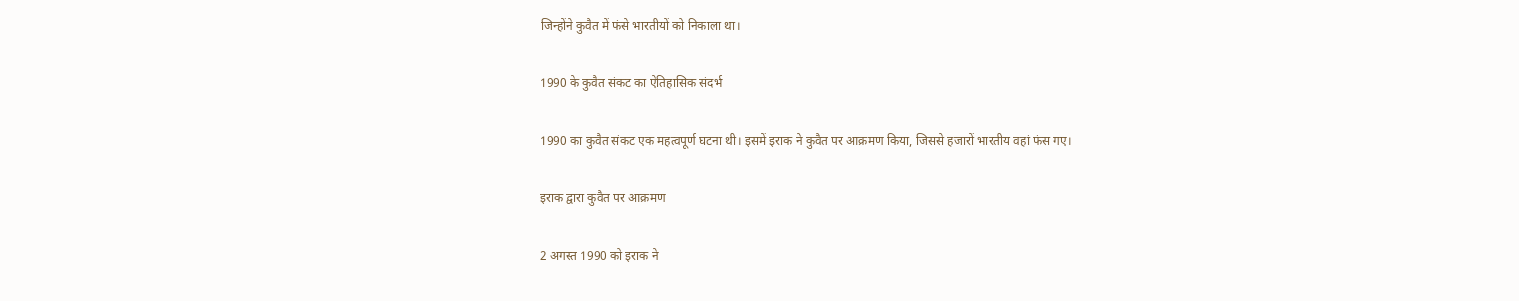जिन्होंने कुवैत में फंसे भारतीयों को निकाला था।

1990 के कुवैत संकट का ऐतिहासिक संदर्भ

1990 का कुवैत संकट एक महत्वपूर्ण घटना थी। इसमें इराक ने कुवैत पर आक्रमण किया, जिससे हजारों भारतीय वहां फंस गए।

इराक द्वारा कुवैत पर आक्रमण

2 अगस्त 1990 को इराक ने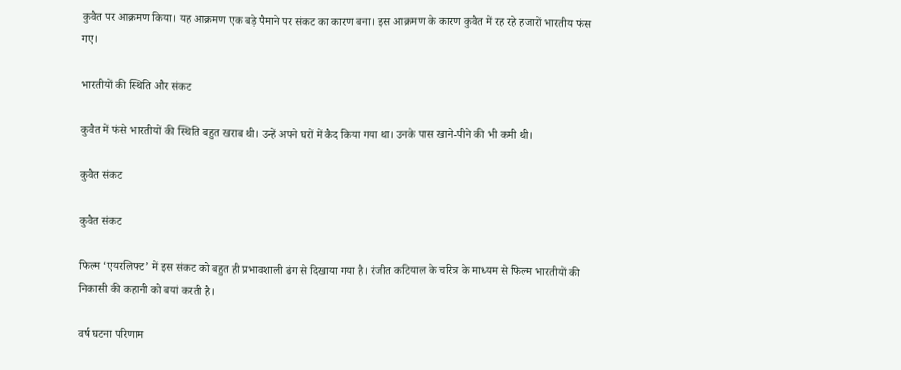कुवैत पर आक्रमण किया। यह आक्रमण एक बड़े पैमाने पर संकट का कारण बना। इस आक्रमण के कारण कुवैत में रह रहे हजारों भारतीय फंस गए।

भारतीयों की स्थिति और संकट

कुवैत में फंसे भारतीयों की स्थिति बहुत खराब थी। उन्हें अपने घरों में कैद किया गया था। उनके पास खाने-पीने की भी कमी थी।

कुवैत संकट

कुवैत संकट

फिल्म ‘एयरलिफ्ट’ में इस संकट को बहुत ही प्रभावशाली ढंग से दिखाया गया है। रंजीत कटियाल के चरित्र के माध्यम से फिल्म भारतीयों की निकासी की कहानी को बयां करती है।

वर्ष घटना परिणाम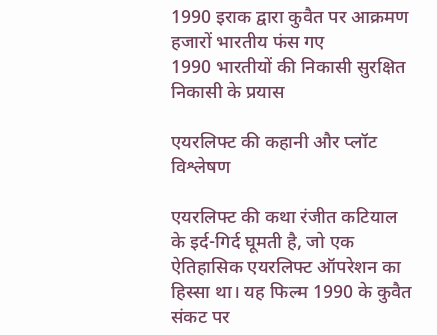1990 इराक द्वारा कुवैत पर आक्रमण हजारों भारतीय फंस गए
1990 भारतीयों की निकासी सुरक्षित निकासी के प्रयास

एयरलिफ्ट की कहानी और प्लॉट विश्लेषण

एयरलिफ्ट की कथा रंजीत कटियाल के इर्द-गिर्द घूमती है, जो एक ऐतिहासिक एयरलिफ्ट ऑपरेशन का हिस्सा था। यह फिल्म 1990 के कुवैत संकट पर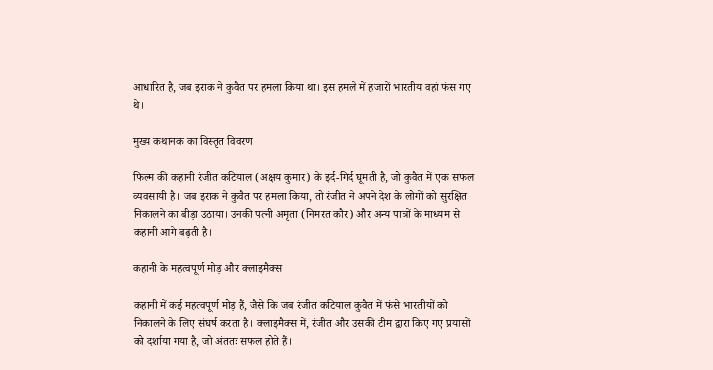आधारित है, जब इराक ने कुवैत पर हमला किया था। इस हमले में हजारों भारतीय वहां फंस गए थे।

मुख्य कथानक का विस्तृत विवरण

फिल्म की कहानी रंजीत कटियाल (अक्षय कुमार) के इर्द-गिर्द घूमती है, जो कुवैत में एक सफल व्यवसायी है। जब इराक ने कुवैत पर हमला किया, तो रंजीत ने अपने देश के लोगों को सुरक्षित निकालने का बीड़ा उठाया। उनकी पत्नी अमृता (निमरत कौर) और अन्य पात्रों के माध्यम से कहानी आगे बढ़ती है।

कहानी के महत्वपूर्ण मोड़ और क्लाइमैक्स

कहानी में कई महत्वपूर्ण मोड़ हैं, जैसे कि जब रंजीत कटियाल कुवैत में फंसे भारतीयों को निकालने के लिए संघर्ष करता है। क्लाइमैक्स में, रंजीत और उसकी टीम द्वारा किए गए प्रयासों को दर्शाया गया है, जो अंततः सफल होते हैं।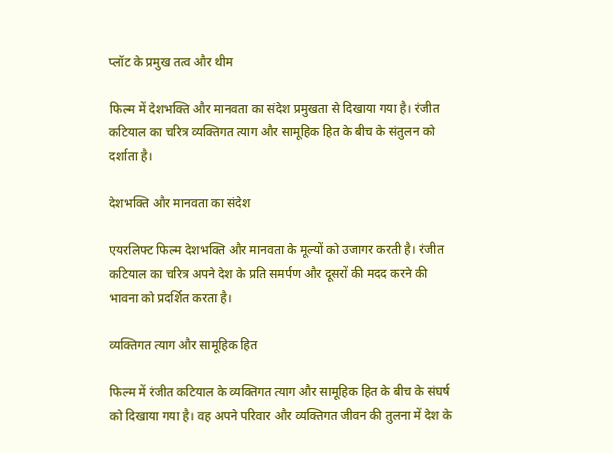प्लॉट के प्रमुख तत्व और थीम

फिल्म में देशभक्ति और मानवता का संदेश प्रमुखता से दिखाया गया है। रंजीत कटियाल का चरित्र व्यक्तिगत त्याग और सामूहिक हित के बीच के संतुलन को दर्शाता है।

देशभक्ति और मानवता का संदेश

एयरलिफ्ट फिल्म देशभक्ति और मानवता के मूल्यों को उजागर करती है। रंजीत कटियाल का चरित्र अपने देश के प्रति समर्पण और दूसरों की मदद करने की भावना को प्रदर्शित करता है।

व्यक्तिगत त्याग और सामूहिक हित

फिल्म में रंजीत कटियाल के व्यक्तिगत त्याग और सामूहिक हित के बीच के संघर्ष को दिखाया गया है। वह अपने परिवार और व्यक्तिगत जीवन की तुलना में देश के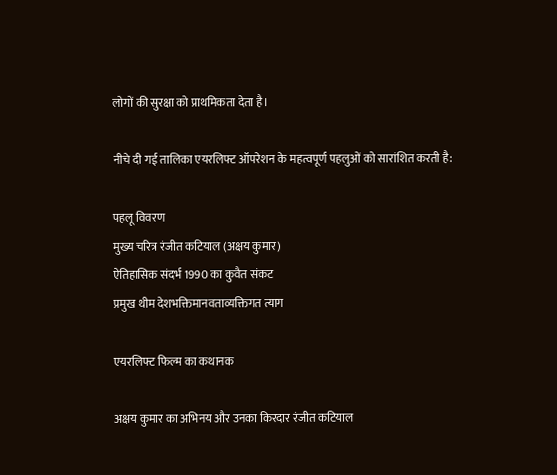लोगों की सुरक्षा को प्राथमिकता देता है।

नीचे दी गई तालिका एयरलिफ्ट ऑपरेशन के महत्वपूर्ण पहलुओं को सारांशित करती है:

पहलू विवरण
मुख्य चरित्र रंजीत कटियाल (अक्षय कुमार)
ऐतिहासिक संदर्भ 1990 का कुवैत संकट
प्रमुख थीम देशभक्तिमानवताव्यक्तिगत त्याग

एयरलिफ्ट फिल्म का कथानक

अक्षय कुमार का अभिनय और उनका किरदार रंजीत कटियाल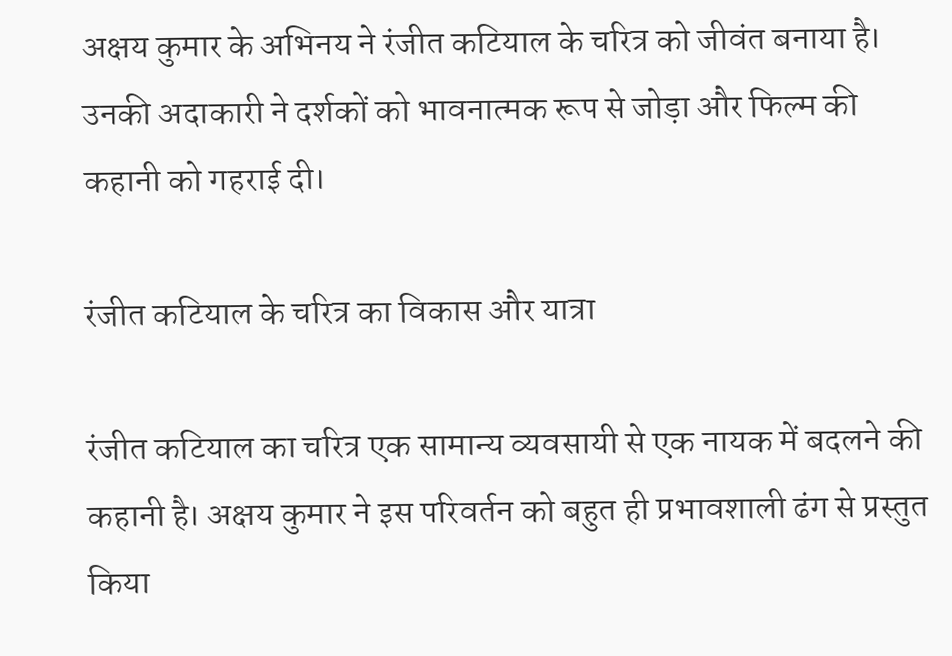अक्षय कुमार के अभिनय ने रंजीत कटियाल के चरित्र को जीवंत बनाया है। उनकी अदाकारी ने दर्शकों को भावनात्मक रूप से जोड़ा और फिल्म की कहानी को गहराई दी।

रंजीत कटियाल के चरित्र का विकास और यात्रा

रंजीत कटियाल का चरित्र एक सामान्य व्यवसायी से एक नायक में बदलने की कहानी है। अक्षय कुमार ने इस परिवर्तन को बहुत ही प्रभावशाली ढंग से प्रस्तुत किया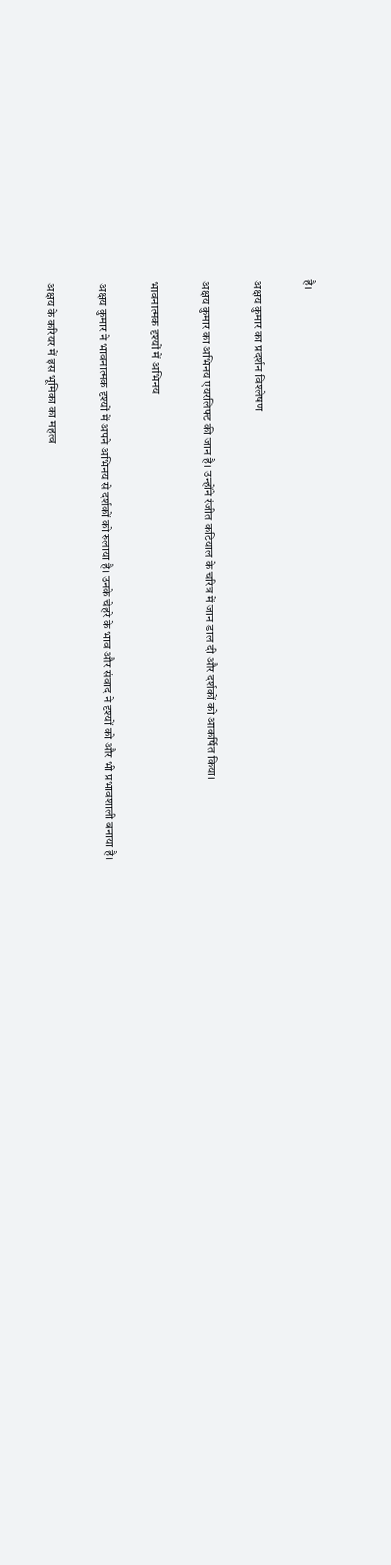है।

अक्षय कुमार का प्रदर्शन विश्लेषण

अक्षय कुमार का अभिनय एयरलिफ्ट की जान है। उन्होंने रंजीत कटियाल के चरित्र में जान डाल दी और दर्शकों को आकर्षित किया।

भावनात्मक दृश्यों में अभिनय

अक्षय कुमार ने भावनात्मक दृश्यों में अपने अभिनय से दर्शकों को रुलाया है। उनके चेहरे के भाव और संवाद ने दृश्यों को और भी प्रभावशाली बनाया है।

अक्षय के करियर में इस भूमिका का महत्व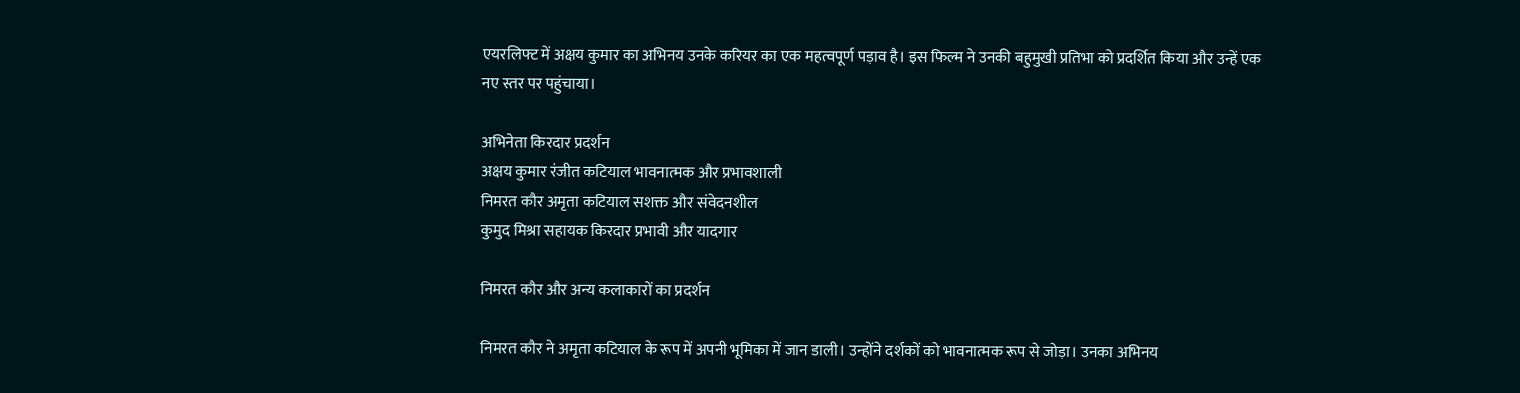एयरलिफ्ट में अक्षय कुमार का अभिनय उनके करियर का एक महत्वपूर्ण पड़ाव है। इस फिल्म ने उनकी बहुमुखी प्रतिभा को प्रदर्शित किया और उन्हें एक नए स्तर पर पहुंचाया।

अभिनेता किरदार प्रदर्शन
अक्षय कुमार रंजीत कटियाल भावनात्मक और प्रभावशाली
निमरत कौर अमृता कटियाल सशक्त और संवेदनशील
कुमुद मिश्रा सहायक किरदार प्रभावी और यादगार

निमरत कौर और अन्य कलाकारों का प्रदर्शन

निमरत कौर ने अमृता कटियाल के रूप में अपनी भूमिका में जान डाली। उन्होंने दर्शकों को भावनात्मक रूप से जोड़ा। उनका अभिनय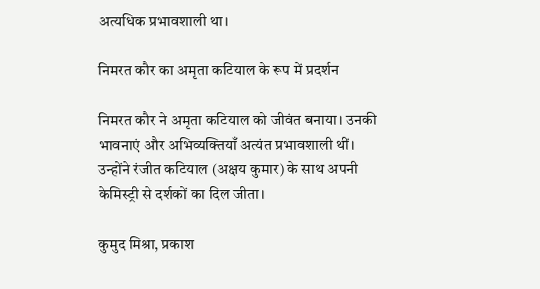अत्यधिक प्रभावशाली था।

निमरत कौर का अमृता कटियाल के रूप में प्रदर्शन

निमरत कौर ने अमृता कटियाल को जीवंत बनाया। उनकी भावनाएं और अभिव्यक्तियाँ अत्यंत प्रभावशाली थीं। उन्होंने रंजीत कटियाल (अक्षय कुमार) के साथ अपनी केमिस्ट्री से दर्शकों का दिल जीता।

कुमुद मिश्रा, प्रकाश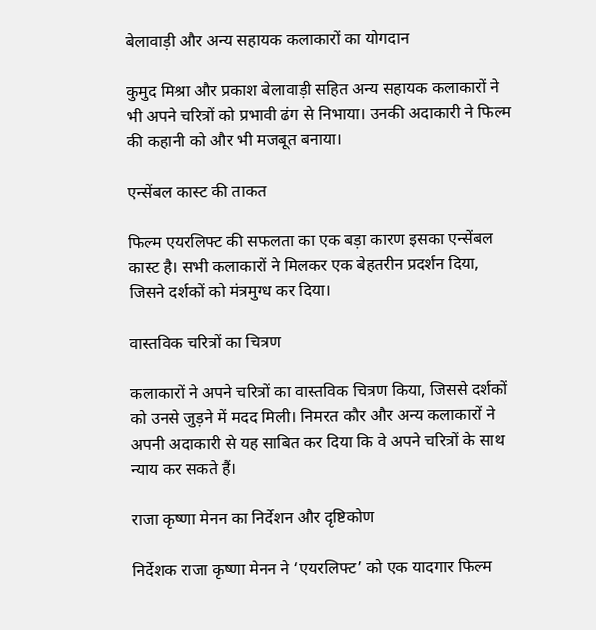बेलावाड़ी और अन्य सहायक कलाकारों का योगदान

कुमुद मिश्रा और प्रकाश बेलावाड़ी सहित अन्य सहायक कलाकारों ने भी अपने चरित्रों को प्रभावी ढंग से निभाया। उनकी अदाकारी ने फिल्म की कहानी को और भी मजबूत बनाया।

एन्सेंबल कास्ट की ताकत

फिल्म एयरलिफ्ट की सफलता का एक बड़ा कारण इसका एन्सेंबल कास्ट है। सभी कलाकारों ने मिलकर एक बेहतरीन प्रदर्शन दिया, जिसने दर्शकों को मंत्रमुग्ध कर दिया।

वास्तविक चरित्रों का चित्रण

कलाकारों ने अपने चरित्रों का वास्तविक चित्रण किया, जिससे दर्शकों को उनसे जुड़ने में मदद मिली। निमरत कौर और अन्य कलाकारों ने अपनी अदाकारी से यह साबित कर दिया कि वे अपने चरित्रों के साथ न्याय कर सकते हैं।

राजा कृष्णा मेनन का निर्देशन और दृष्टिकोण

निर्देशक राजा कृष्णा मेनन ने ‘एयरलिफ्ट’ को एक यादगार फिल्म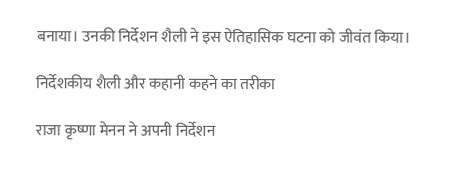बनाया। उनकी निर्देशन शैली ने इस ऐतिहासिक घटना को जीवंत किया।

निर्देशकीय शैली और कहानी कहने का तरीका

राजा कृष्णा मेनन ने अपनी निर्देशन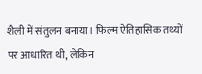शैली में संतुलन बनाया। फिल्म ऐतिहासिक तथ्यों पर आधारित थी, लेकिन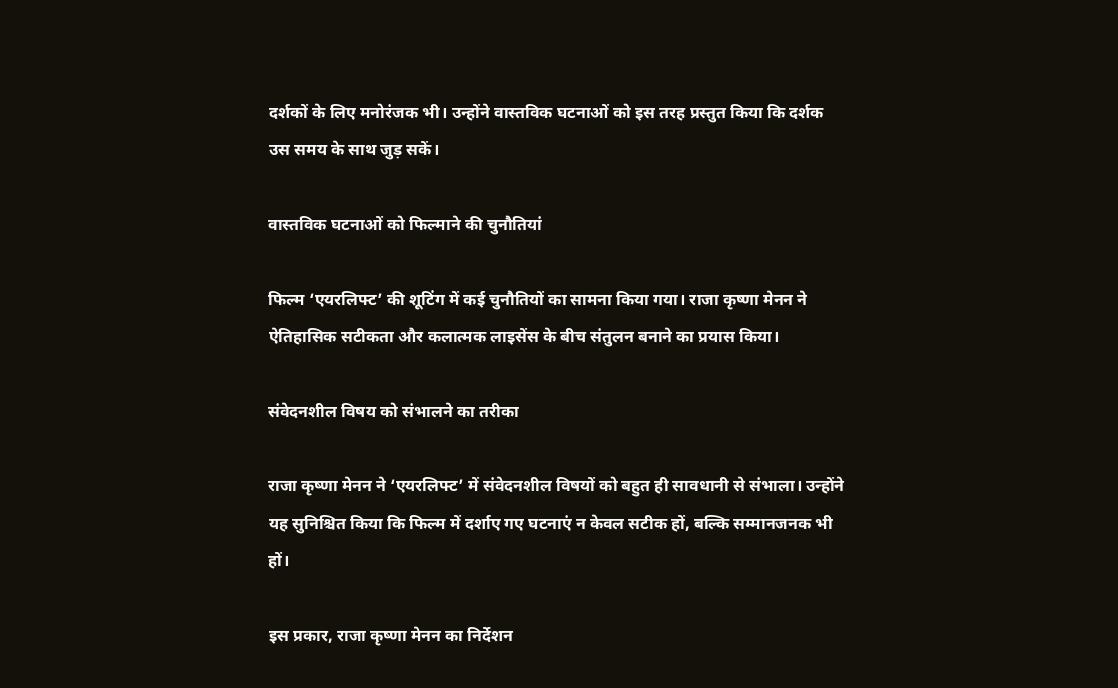दर्शकों के लिए मनोरंजक भी। उन्होंने वास्तविक घटनाओं को इस तरह प्रस्तुत किया कि दर्शक उस समय के साथ जुड़ सकें।

वास्तविक घटनाओं को फिल्माने की चुनौतियां

फिल्म ‘एयरलिफ्ट’ की शूटिंग में कई चुनौतियों का सामना किया गया। राजा कृष्णा मेनन ने ऐतिहासिक सटीकता और कलात्मक लाइसेंस के बीच संतुलन बनाने का प्रयास किया।

संवेदनशील विषय को संभालने का तरीका

राजा कृष्णा मेनन ने ‘एयरलिफ्ट’ में संवेदनशील विषयों को बहुत ही सावधानी से संभाला। उन्होंने यह सुनिश्चित किया कि फिल्म में दर्शाए गए घटनाएं न केवल सटीक हों, बल्कि सम्मानजनक भी हों।

इस प्रकार, राजा कृष्णा मेनन का निर्देशन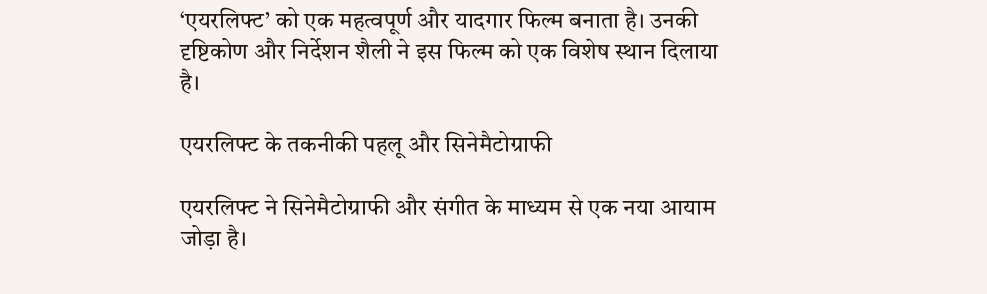‘एयरलिफ्ट’ को एक महत्वपूर्ण और यादगार फिल्म बनाता है। उनकी दृष्टिकोण और निर्देशन शैली ने इस फिल्म को एक विशेष स्थान दिलाया है।

एयरलिफ्ट के तकनीकी पहलू और सिनेमैटोग्राफी

एयरलिफ्ट ने सिनेमैटोग्राफी और संगीत के माध्यम से एक नया आयाम जोड़ा है।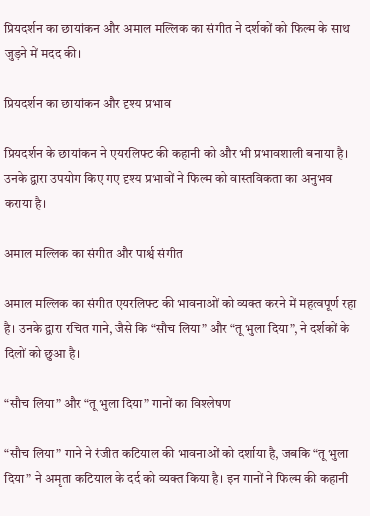प्रियदर्शन का छायांकन और अमाल मल्लिक का संगीत ने दर्शकों को फिल्म के साथ जुड़ने में मदद की।

प्रियदर्शन का छायांकन और दृश्य प्रभाव

प्रियदर्शन के छायांकन ने एयरलिफ्ट की कहानी को और भी प्रभावशाली बनाया है। उनके द्वारा उपयोग किए गए दृश्य प्रभावों ने फिल्म को वास्तविकता का अनुभव कराया है।

अमाल मल्लिक का संगीत और पार्श्व संगीत

अमाल मल्लिक का संगीत एयरलिफ्ट की भावनाओं को व्यक्त करने में महत्वपूर्ण रहा है। उनके द्वारा रचित गाने, जैसे कि “सौच लिया” और “तू भुला दिया”, ने दर्शकों के दिलों को छुआ है।

“सौच लिया” और “तू भुला दिया” गानों का विश्लेषण

“सौच लिया” गाने ने रंजीत कटियाल की भावनाओं को दर्शाया है, जबकि “तू भुला दिया” ने अमृता कटियाल के दर्द को व्यक्त किया है। इन गानों ने फिल्म की कहानी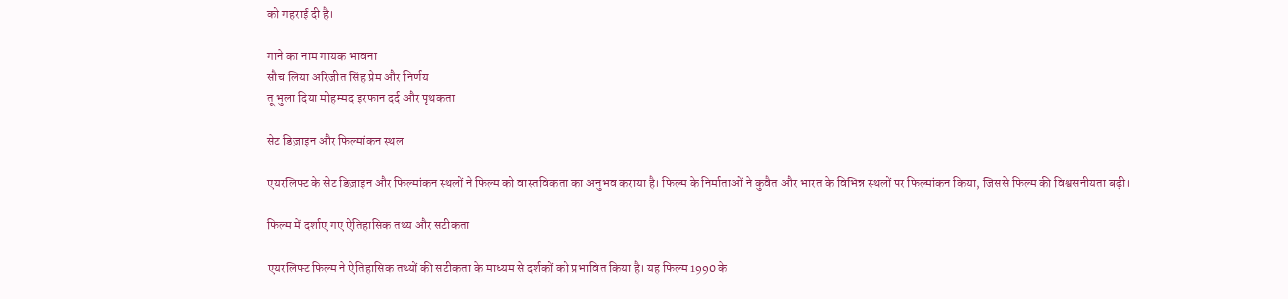को गहराई दी है।

गाने का नाम गायक भावना
सौच लिया अरिजीत सिंह प्रेम और निर्णय
तू भुला दिया मोहम्मद इरफान दर्द और पृथकता

सेट डिज़ाइन और फिल्मांकन स्थल

एयरलिफ्ट के सेट डिज़ाइन और फिल्मांकन स्थलों ने फिल्म को वास्तविकता का अनुभव कराया है। फिल्म के निर्माताओं ने कुवैत और भारत के विभिन्न स्थलों पर फिल्मांकन किया, जिससे फिल्म की विश्वसनीयता बढ़ी।

फिल्म में दर्शाए गए ऐतिहासिक तथ्य और सटीकता

एयरलिफ्ट फिल्म ने ऐतिहासिक तथ्यों की सटीकता के माध्यम से दर्शकों को प्रभावित किया है। यह फिल्म 1990 के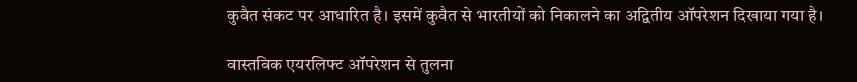कुवैत संकट पर आधारित है। इसमें कुवैत से भारतीयों को निकालने का अद्वितीय ऑपरेशन दिखाया गया है।

वास्तविक एयरलिफ्ट ऑपरेशन से तुलना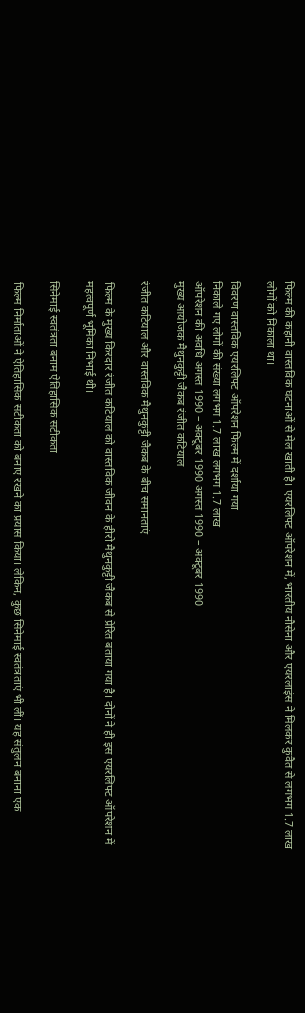फिल्म की कहानी वास्तविक घटनाओं से मेल खाती है। एयरलिफ्ट ऑपरेशन में, भारतीय नौसेना और एयरलाइंस ने मिलकर कुवैत से लगभग 1.7 लाख लोगों को निकाला था।

विवरण वास्तविक एयरलिफ्ट ऑपरेशन फिल्म में दर्शाया गया
निकाले गए लोगों की संख्या लगभग 1.7 लाख लगभग 1.7 लाख
ऑपरेशन की अवधि अगस्त 1990 – अक्टूबर 1990 अगस्त 1990 – अक्टूबर 1990
मुख्य आयोजक मैथुनकुट्टी जैकब रंजीत कटियाल

रंजीत कटियाल और वास्तविक मैथुनकुट्टी जैकब के बीच समानताएं

फिल्म के मुख्य किरदार रंजीत कटियाल को वास्तविक जीवन के हीरो मैथुनकुट्टी जैकब से प्रेरित बताया गया है। दोनों ने ही इस एयरलिफ्ट ऑपरेशन में महत्वपूर्ण भूमिका निभाई थी।

सिनेमाई स्वतंत्रता बनाम ऐतिहासिक सटीकता

फिल्म निर्माताओं ने ऐतिहासिक सटीकता को बनाए रखने का प्रयास किया। लेकिन, कुछ सिनेमाई स्वतंत्रताएं भी लीं। यह संतुलन बनाना एक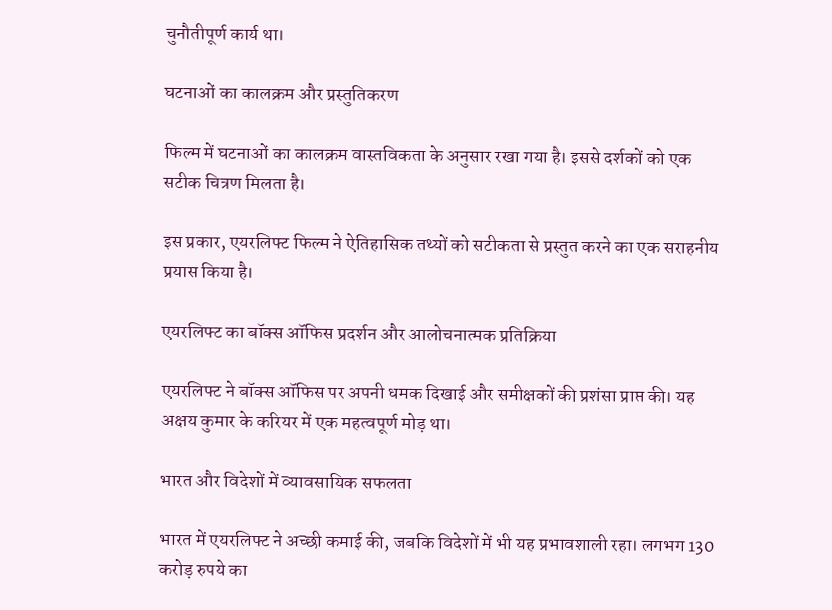चुनौतीपूर्ण कार्य था।

घटनाओं का कालक्रम और प्रस्तुतिकरण

फिल्म में घटनाओं का कालक्रम वास्तविकता के अनुसार रखा गया है। इससे दर्शकों को एक सटीक चित्रण मिलता है।

इस प्रकार, एयरलिफ्ट फिल्म ने ऐतिहासिक तथ्यों को सटीकता से प्रस्तुत करने का एक सराहनीय प्रयास किया है।

एयरलिफ्ट का बॉक्स ऑफिस प्रदर्शन और आलोचनात्मक प्रतिक्रिया

एयरलिफ्ट ने बॉक्स ऑफिस पर अपनी धमक दिखाई और समीक्षकों की प्रशंसा प्राप्त की। यह अक्षय कुमार के करियर में एक महत्वपूर्ण मोड़ था।

भारत और विदेशों में व्यावसायिक सफलता

भारत में एयरलिफ्ट ने अच्छी कमाई की, जबकि विदेशों में भी यह प्रभावशाली रहा। लगभग 130 करोड़ रुपये का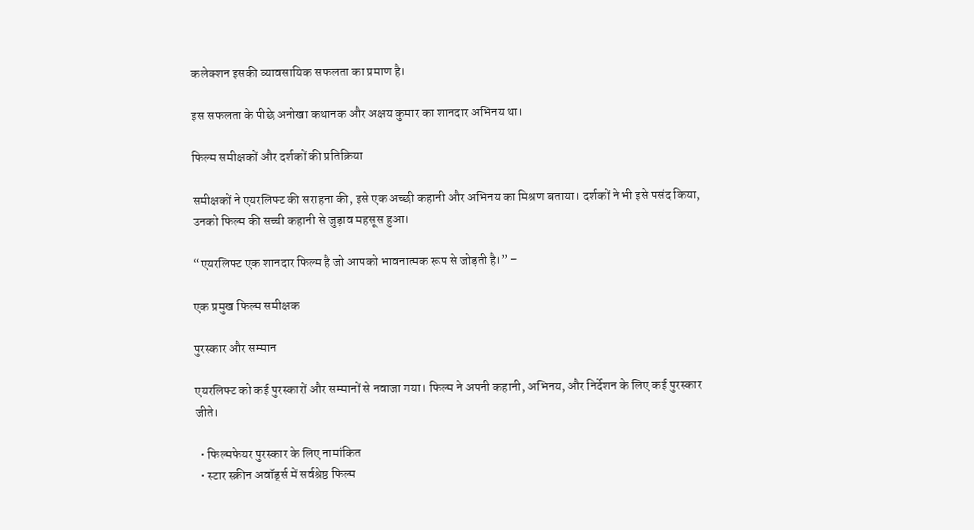कलेक्शन इसकी व्यावसायिक सफलता का प्रमाण है।

इस सफलता के पीछे अनोखा कथानक और अक्षय कुमार का शानदार अभिनय था।

फिल्म समीक्षकों और दर्शकों की प्रतिक्रिया

समीक्षकों ने एयरलिफ्ट की सराहना की, इसे एक अच्छी कहानी और अभिनय का मिश्रण बताया। दर्शकों ने भी इसे पसंद किया, उनको फिल्म की सच्ची कहानी से जुड़ाव महसूस हुआ।

“एयरलिफ्ट एक शानदार फिल्म है जो आपको भावनात्मक रूप से जोड़ती है।” –

एक प्रमुख फिल्म समीक्षक

पुरस्कार और सम्मान

एयरलिफ्ट को कई पुरस्कारों और सम्मानों से नवाजा गया। फिल्म ने अपनी कहानी, अभिनय, और निर्देशन के लिए कई पुरस्कार जीते।

  • फिल्मफेयर पुरस्कार के लिए नामांकित
  • स्टार स्क्रीन अवॉर्ड्स में सर्वश्रेष्ठ फिल्म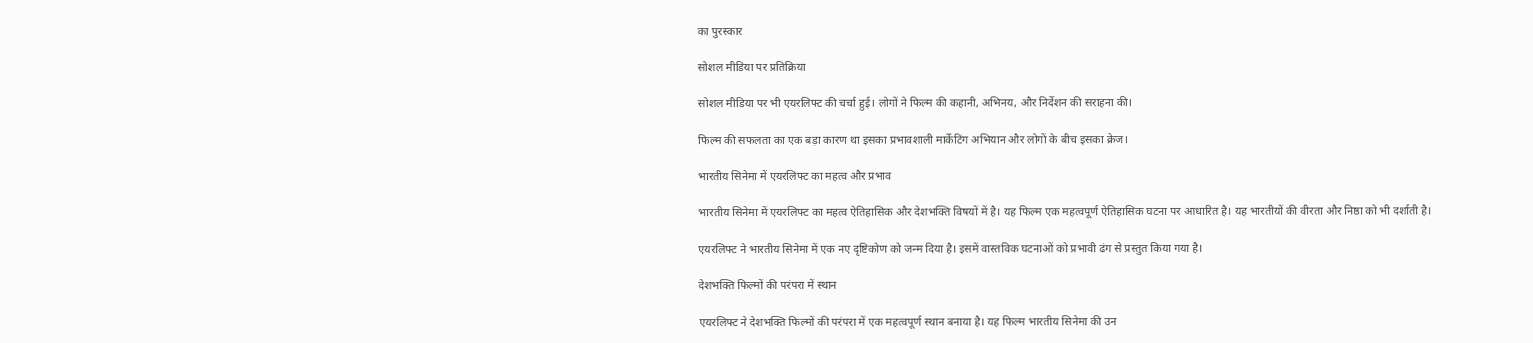का पुरस्कार

सोशल मीडिया पर प्रतिक्रिया

सोशल मीडिया पर भी एयरलिफ्ट की चर्चा हुई। लोगों ने फिल्म की कहानी, अभिनय, और निर्देशन की सराहना की।

फिल्म की सफलता का एक बड़ा कारण था इसका प्रभावशाली मार्केटिंग अभियान और लोगों के बीच इसका क्रेज।

भारतीय सिनेमा में एयरलिफ्ट का महत्व और प्रभाव

भारतीय सिनेमा में एयरलिफ्ट का महत्व ऐतिहासिक और देशभक्ति विषयों में है। यह फिल्म एक महत्वपूर्ण ऐतिहासिक घटना पर आधारित है। यह भारतीयों की वीरता और निष्ठा को भी दर्शाती है।

एयरलिफ्ट ने भारतीय सिनेमा में एक नए दृष्टिकोण को जन्म दिया है। इसमें वास्तविक घटनाओं को प्रभावी ढंग से प्रस्तुत किया गया है।

देशभक्ति फिल्मों की परंपरा में स्थान

एयरलिफ्ट ने देशभक्ति फिल्मों की परंपरा में एक महत्वपूर्ण स्थान बनाया है। यह फिल्म भारतीय सिनेमा की उन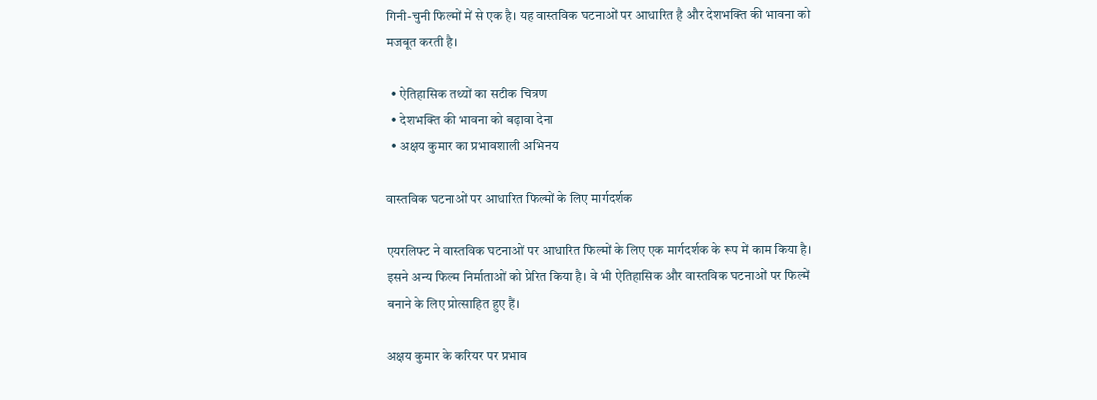गिनी-चुनी फिल्मों में से एक है। यह वास्तविक घटनाओं पर आधारित है और देशभक्ति की भावना को मजबूत करती है।

  • ऐतिहासिक तथ्यों का सटीक चित्रण
  • देशभक्ति की भावना को बढ़ावा देना
  • अक्षय कुमार का प्रभावशाली अभिनय

वास्तविक घटनाओं पर आधारित फिल्मों के लिए मार्गदर्शक

एयरलिफ्ट ने वास्तविक घटनाओं पर आधारित फिल्मों के लिए एक मार्गदर्शक के रूप में काम किया है। इसने अन्य फिल्म निर्माताओं को प्रेरित किया है। वे भी ऐतिहासिक और वास्तविक घटनाओं पर फिल्में बनाने के लिए प्रोत्साहित हुए हैं।

अक्षय कुमार के करियर पर प्रभाव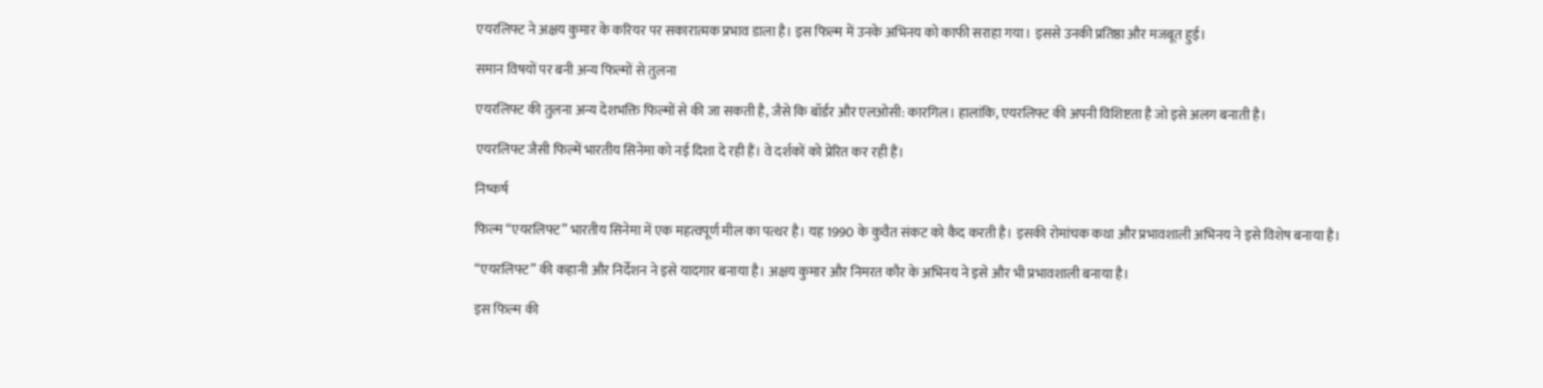एयरलिफ्ट ने अक्षय कुमार के करियर पर सकारात्मक प्रभाव डाला है। इस फिल्म में उनके अभिनय को काफी सराहा गया। इससे उनकी प्रतिष्ठा और मजबूत हुई।

समान विषयों पर बनी अन्य फिल्मों से तुलना

एयरलिफ्ट की तुलना अन्य देशभक्ति फिल्मों से की जा सकती है, जैसे कि बॉर्डर और एलओसी: कारगिल। हालांकि, एयरलिफ्ट की अपनी विशिष्टता है जो इसे अलग बनाती है।

एयरलिफ्ट जैसी फिल्में भारतीय सिनेमा को नई दिशा दे रही हैं। वे दर्शकों को प्रेरित कर रही हैं।

निष्कर्ष

फिल्म “एयरलिफ्ट” भारतीय सिनेमा में एक महत्वपूर्ण मील का पत्थर है। यह 1990 के कुवैत संकट को कैद करती है। इसकी रोमांचक कथा और प्रभावशाली अभिनय ने इसे विशेष बनाया है।

“एयरलिफ्ट” की कहानी और निर्देशन ने इसे यादगार बनाया है। अक्षय कुमार और निमरत कौर के अभिनय ने इसे और भी प्रभावशाली बनाया है।

इस फिल्म की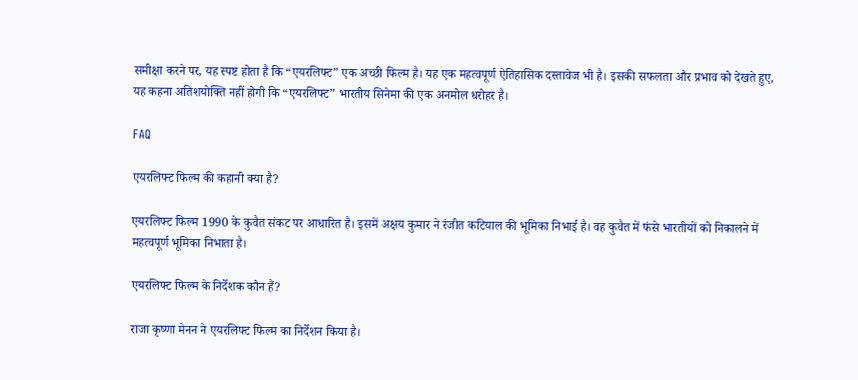समीक्षा करने पर, यह स्पष्ट होता है कि “एयरलिफ्ट” एक अच्छी फिल्म है। यह एक महत्वपूर्ण ऐतिहासिक दस्तावेज भी है। इसकी सफलता और प्रभाव को देखते हुए, यह कहना अतिशयोक्ति नहीं होगी कि “एयरलिफ्ट” भारतीय सिनेमा की एक अनमोल धरोहर है।

FAQ

एयरलिफ्ट फिल्म की कहानी क्या है?

एयरलिफ्ट फिल्म 1990 के कुवैत संकट पर आधारित है। इसमें अक्षय कुमार ने रंजीत कटियाल की भूमिका निभाई है। वह कुवैत में फंसे भारतीयों को निकालने में महत्वपूर्ण भूमिका निभाता है।

एयरलिफ्ट फिल्म के निर्देशक कौन हैं?

राजा कृष्णा मेनन ने एयरलिफ्ट फिल्म का निर्देशन किया है।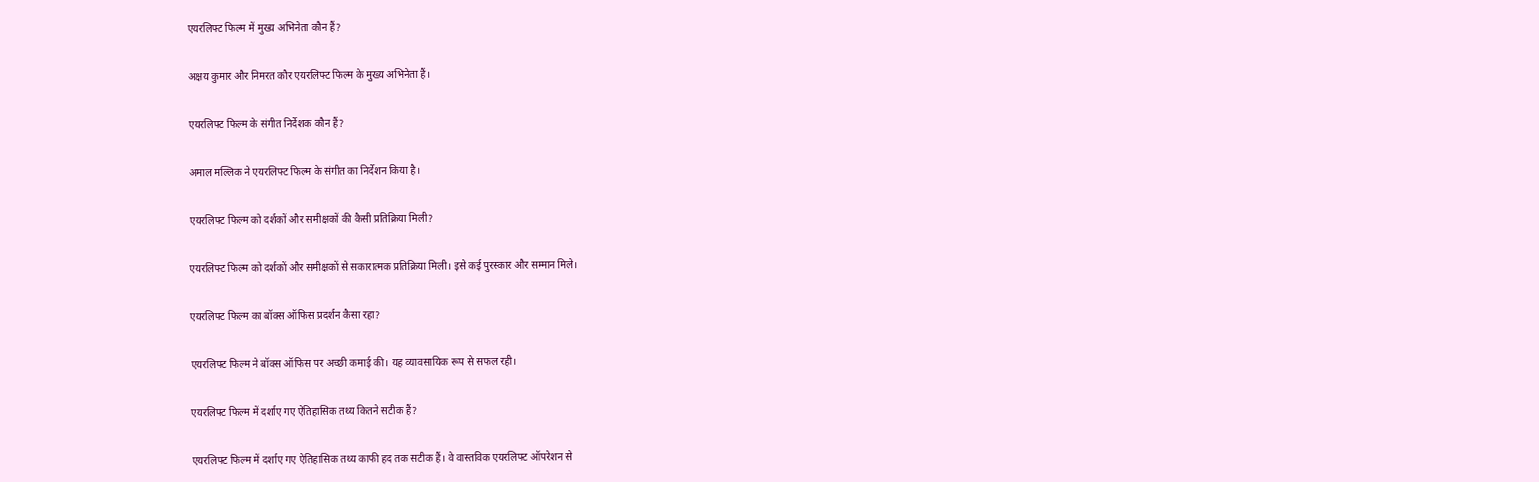एयरलिफ्ट फिल्म में मुख्य अभिनेता कौन हैं?

अक्षय कुमार और निमरत कौर एयरलिफ्ट फिल्म के मुख्य अभिनेता हैं।

एयरलिफ्ट फिल्म के संगीत निर्देशक कौन हैं?

अमाल मल्लिक ने एयरलिफ्ट फिल्म के संगीत का निर्देशन किया है।

एयरलिफ्ट फिल्म को दर्शकों और समीक्षकों की कैसी प्रतिक्रिया मिली?

एयरलिफ्ट फिल्म को दर्शकों और समीक्षकों से सकारात्मक प्रतिक्रिया मिली। इसे कई पुरस्कार और सम्मान मिले।

एयरलिफ्ट फिल्म का बॉक्स ऑफिस प्रदर्शन कैसा रहा?

एयरलिफ्ट फिल्म ने बॉक्स ऑफिस पर अच्छी कमाई की। यह व्यावसायिक रूप से सफल रही।

एयरलिफ्ट फिल्म में दर्शाए गए ऐतिहासिक तथ्य कितने सटीक हैं?

एयरलिफ्ट फिल्म में दर्शाए गए ऐतिहासिक तथ्य काफी हद तक सटीक हैं। वे वास्तविक एयरलिफ्ट ऑपरेशन से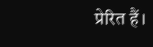प्रेरित हैं।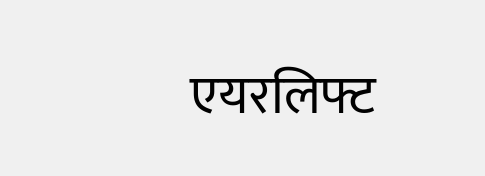एयरलिफ्ट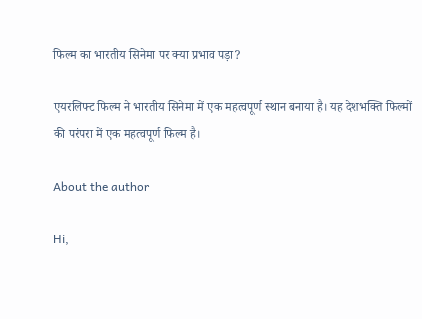फिल्म का भारतीय सिनेमा पर क्या प्रभाव पड़ा?

एयरलिफ्ट फिल्म ने भारतीय सिनेमा में एक महत्वपूर्ण स्थान बनाया है। यह देशभक्ति फिल्मों की परंपरा में एक महत्वपूर्ण फिल्म है।

About the author

Hi,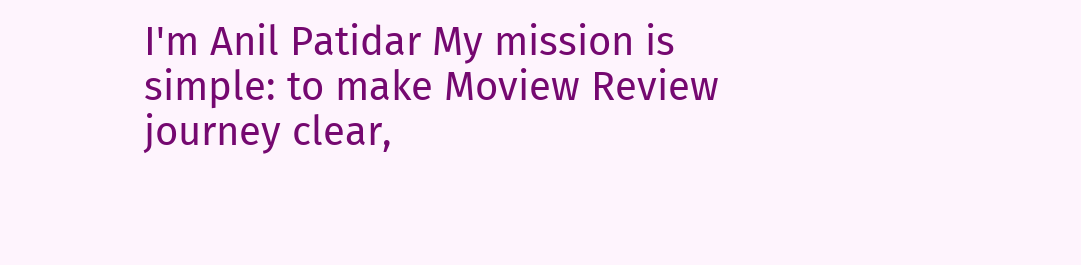I'm Anil Patidar My mission is simple: to make Moview Review journey clear,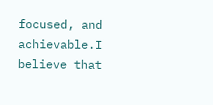focused, and achievable.I believe that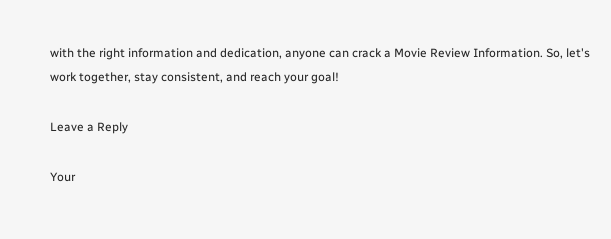with the right information and dedication, anyone can crack a Movie Review Information. So, let's work together, stay consistent, and reach your goal!

Leave a Reply

Your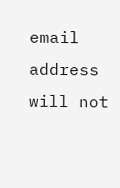email address will not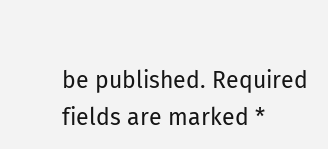be published. Required fields are marked *